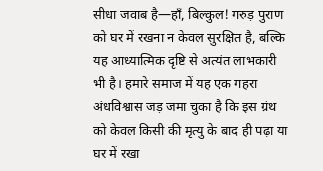सीधा जवाब है—हाँ, बिल्कुल! गरुड़ पुराण को घर में रखना न केवल सुरक्षित है, बल्कि यह आध्यात्मिक दृष्टि से अत्यंत लाभकारी भी है। हमारे समाज में यह एक गहरा अंधविश्वास जड़ जमा चुका है कि इस ग्रंथ को केवल किसी की मृत्यु के बाद ही पढ़ा या घर में रखा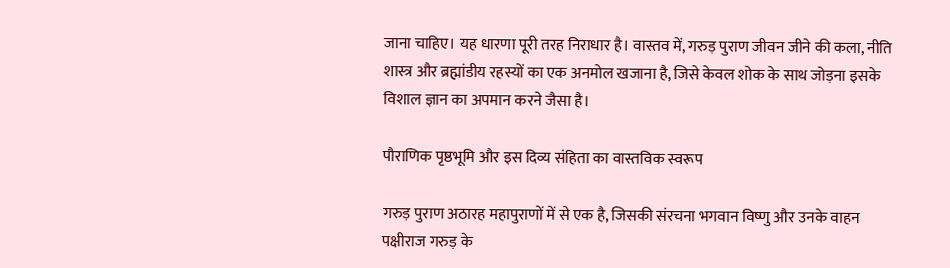जाना चाहिए। यह धारणा पूरी तरह निराधार है। वास्तव में, गरुड़ पुराण जीवन जीने की कला, नीति शास्त्र और ब्रह्मांडीय रहस्यों का एक अनमोल खजाना है, जिसे केवल शोक के साथ जोड़ना इसके विशाल ज्ञान का अपमान करने जैसा है।

पौराणिक पृष्ठभूमि और इस दिव्य संहिता का वास्तविक स्वरूप

गरुड़ पुराण अठारह महापुराणों में से एक है, जिसकी संरचना भगवान विष्णु और उनके वाहन पक्षीराज गरुड़ के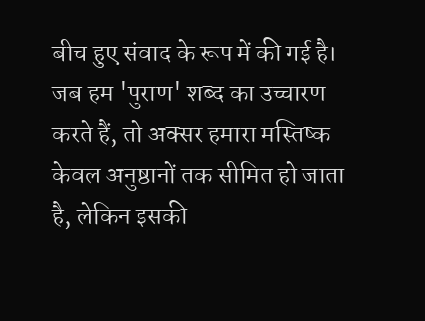बीच हुए संवाद के रूप में की गई है। जब हम 'पुराण' शब्द का उच्चारण करते हैं, तो अक्सर हमारा मस्तिष्क केवल अनुष्ठानों तक सीमित हो जाता है, लेकिन इसकी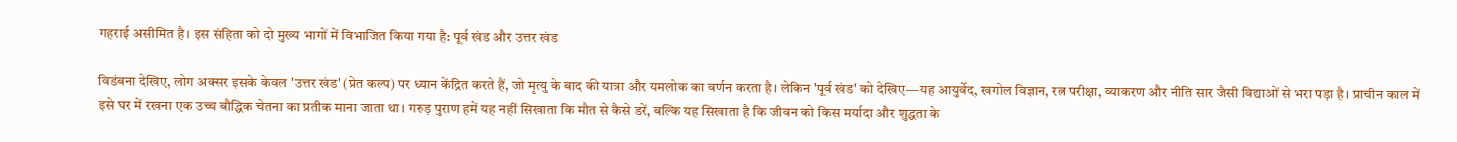गहराई असीमित है। इस संहिता को दो मुख्य भागों में विभाजित किया गया है: पूर्व खंड और उत्तर खंड

विडंबना देखिए, लोग अक्सर इसके केवल 'उत्तर खंड' (प्रेत कल्प) पर ध्यान केंद्रित करते हैं, जो मृत्यु के बाद की यात्रा और यमलोक का वर्णन करता है। लेकिन 'पूर्व खंड' को देखिए—यह आयुर्वेद, खगोल विज्ञान, रत्न परीक्षा, व्याकरण और नीति सार जैसी विद्याओं से भरा पड़ा है। प्राचीन काल में इसे घर में रखना एक उच्च बौद्धिक चेतना का प्रतीक माना जाता था। गरुड़ पुराण हमें यह नहीं सिखाता कि मौत से कैसे डरें, बल्कि यह सिखाता है कि जीवन को किस मर्यादा और शुद्धता के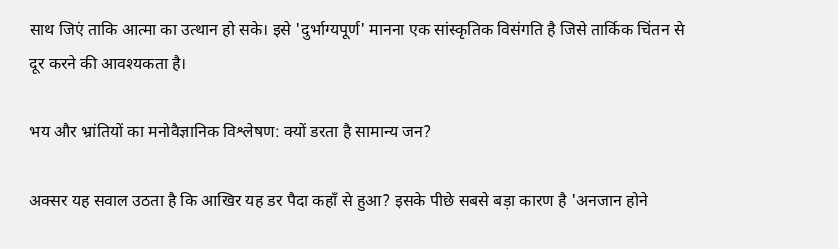साथ जिएं ताकि आत्मा का उत्थान हो सके। इसे 'दुर्भाग्यपूर्ण' मानना एक सांस्कृतिक विसंगति है जिसे तार्किक चिंतन से दूर करने की आवश्यकता है।

भय और भ्रांतियों का मनोवैज्ञानिक विश्लेषण: क्यों डरता है सामान्य जन?

अक्सर यह सवाल उठता है कि आखिर यह डर पैदा कहाँ से हुआ? इसके पीछे सबसे बड़ा कारण है 'अनजान होने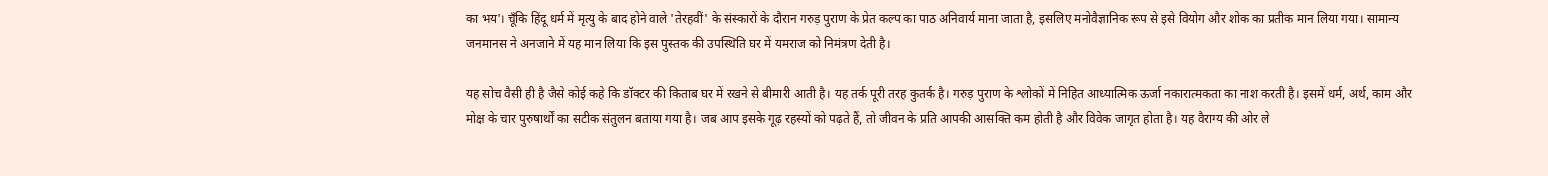का भय'। चूँकि हिंदू धर्म में मृत्यु के बाद होने वाले 'तेरहवीं' के संस्कारों के दौरान गरुड़ पुराण के प्रेत कल्प का पाठ अनिवार्य माना जाता है, इसलिए मनोवैज्ञानिक रूप से इसे वियोग और शोक का प्रतीक मान लिया गया। सामान्य जनमानस ने अनजाने में यह मान लिया कि इस पुस्तक की उपस्थिति घर में यमराज को निमंत्रण देती है।

यह सोच वैसी ही है जैसे कोई कहे कि डॉक्टर की किताब घर में रखने से बीमारी आती है। यह तर्क पूरी तरह कुतर्क है। गरुड़ पुराण के श्लोकों में निहित आध्यात्मिक ऊर्जा नकारात्मकता का नाश करती है। इसमें धर्म, अर्थ, काम और मोक्ष के चार पुरुषार्थों का सटीक संतुलन बताया गया है। जब आप इसके गूढ़ रहस्यों को पढ़ते हैं, तो जीवन के प्रति आपकी आसक्ति कम होती है और विवेक जागृत होता है। यह वैराग्य की ओर ले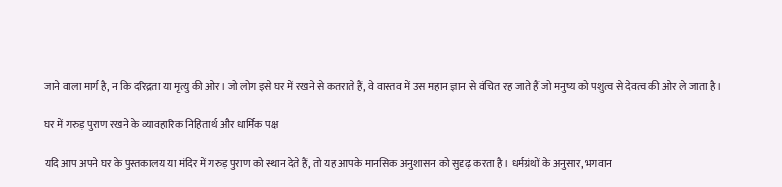जाने वाला मार्ग है, न कि दरिद्रता या मृत्यु की ओर। जो लोग इसे घर में रखने से कतराते हैं, वे वास्तव में उस महान ज्ञान से वंचित रह जाते हैं जो मनुष्य को पशुत्व से देवत्व की ओर ले जाता है।

घर में गरुड़ पुराण रखने के व्यावहारिक निहितार्थ और धार्मिक पक्ष

यदि आप अपने घर के पुस्तकालय या मंदिर में गरुड़ पुराण को स्थान देते हैं, तो यह आपके मानसिक अनुशासन को सुदृढ़ करता है। धर्मग्रंथों के अनुसार, भगवान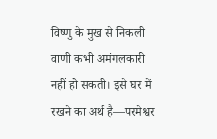विष्णु के मुख से निकली वाणी कभी अमंगलकारी नहीं हो सकती। इसे घर में रखने का अर्थ है—परमेश्वर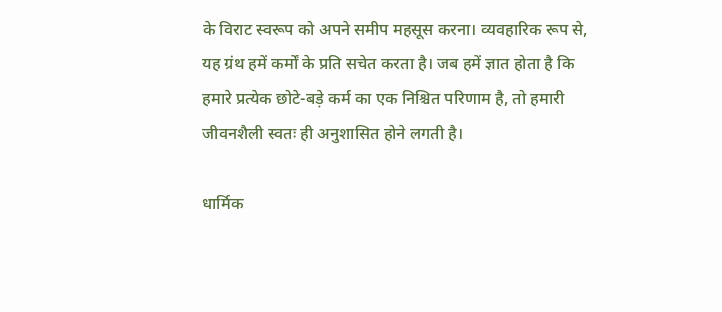के विराट स्वरूप को अपने समीप महसूस करना। व्यवहारिक रूप से, यह ग्रंथ हमें कर्मों के प्रति सचेत करता है। जब हमें ज्ञात होता है कि हमारे प्रत्येक छोटे-बड़े कर्म का एक निश्चित परिणाम है, तो हमारी जीवनशैली स्वतः ही अनुशासित होने लगती है।

धार्मिक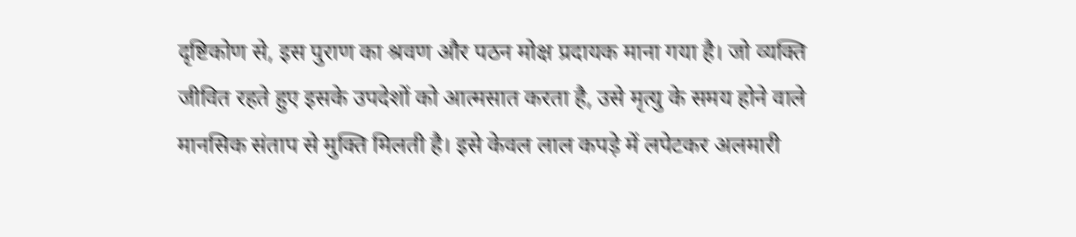दृष्टिकोण से, इस पुराण का श्रवण और पठन मोक्ष प्रदायक माना गया है। जो व्यक्ति जीवित रहते हुए इसके उपदेशों को आत्मसात करता है, उसे मृत्यु के समय होने वाले मानसिक संताप से मुक्ति मिलती है। इसे केवल लाल कपड़े में लपेटकर अलमारी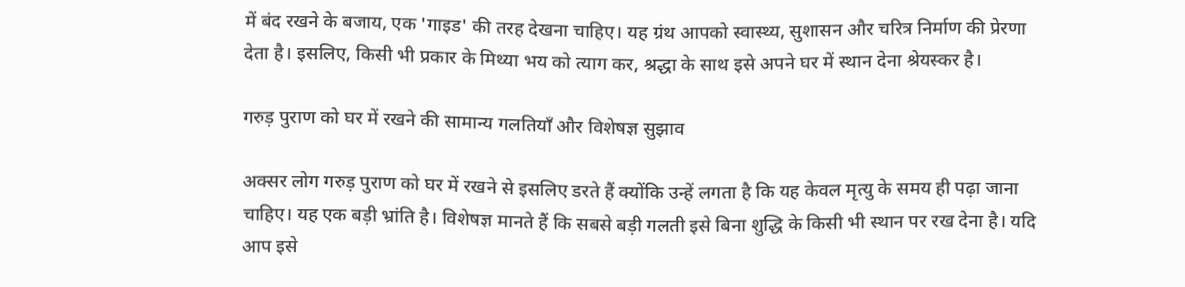में बंद रखने के बजाय, एक 'गाइड' की तरह देखना चाहिए। यह ग्रंथ आपको स्वास्थ्य, सुशासन और चरित्र निर्माण की प्रेरणा देता है। इसलिए, किसी भी प्रकार के मिथ्या भय को त्याग कर, श्रद्धा के साथ इसे अपने घर में स्थान देना श्रेयस्कर है।

गरुड़ पुराण को घर में रखने की सामान्य गलतियाँ और विशेषज्ञ सुझाव

अक्सर लोग गरुड़ पुराण को घर में रखने से इसलिए डरते हैं क्योंकि उन्हें लगता है कि यह केवल मृत्यु के समय ही पढ़ा जाना चाहिए। यह एक बड़ी भ्रांति है। विशेषज्ञ मानते हैं कि सबसे बड़ी गलती इसे बिना शुद्धि के किसी भी स्थान पर रख देना है। यदि आप इसे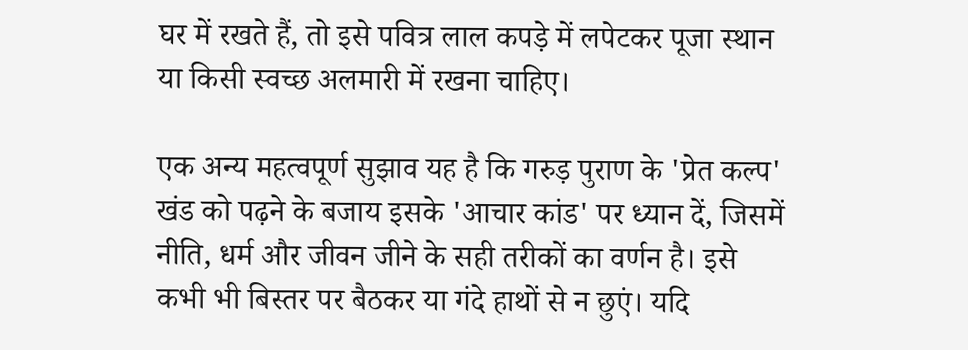घर में रखते हैं, तो इसे पवित्र लाल कपड़े में लपेटकर पूजा स्थान या किसी स्वच्छ अलमारी में रखना चाहिए।

एक अन्य महत्वपूर्ण सुझाव यह है कि गरुड़ पुराण के 'प्रेत कल्प' खंड को पढ़ने के बजाय इसके 'आचार कांड' पर ध्यान दें, जिसमें नीति, धर्म और जीवन जीने के सही तरीकों का वर्णन है। इसे कभी भी बिस्तर पर बैठकर या गंदे हाथों से न छुएं। यदि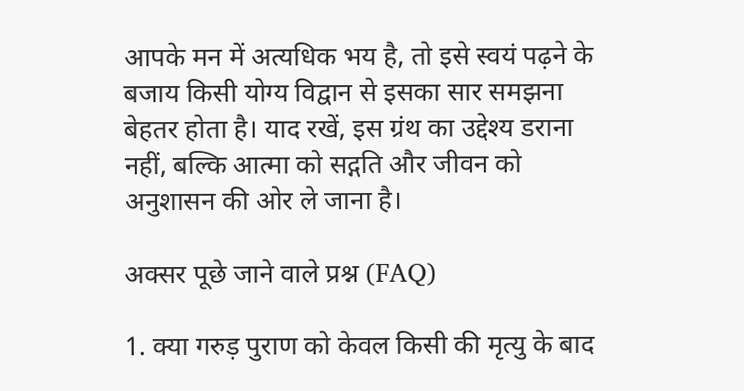आपके मन में अत्यधिक भय है, तो इसे स्वयं पढ़ने के बजाय किसी योग्य विद्वान से इसका सार समझना बेहतर होता है। याद रखें, इस ग्रंथ का उद्देश्य डराना नहीं, बल्कि आत्मा को सद्गति और जीवन को अनुशासन की ओर ले जाना है।

अक्सर पूछे जाने वाले प्रश्न (FAQ)

1. क्या गरुड़ पुराण को केवल किसी की मृत्यु के बाद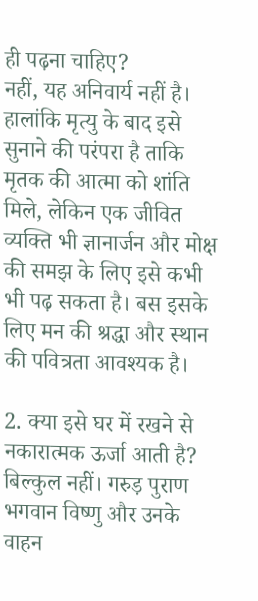ही पढ़ना चाहिए?
नहीं, यह अनिवार्य नहीं है। हालांकि मृत्यु के बाद इसे सुनाने की परंपरा है ताकि मृतक की आत्मा को शांति मिले, लेकिन एक जीवित व्यक्ति भी ज्ञानार्जन और मोक्ष की समझ के लिए इसे कभी भी पढ़ सकता है। बस इसके लिए मन की श्रद्धा और स्थान की पवित्रता आवश्यक है।

2. क्या इसे घर में रखने से नकारात्मक ऊर्जा आती है?
बिल्कुल नहीं। गरुड़ पुराण भगवान विष्णु और उनके वाहन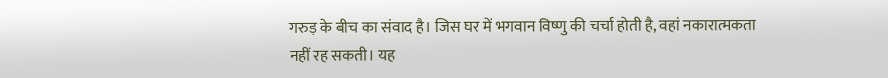गरुड़ के बीच का संवाद है। जिस घर में भगवान विष्णु की चर्चा होती है, वहां नकारात्मकता नहीं रह सकती। यह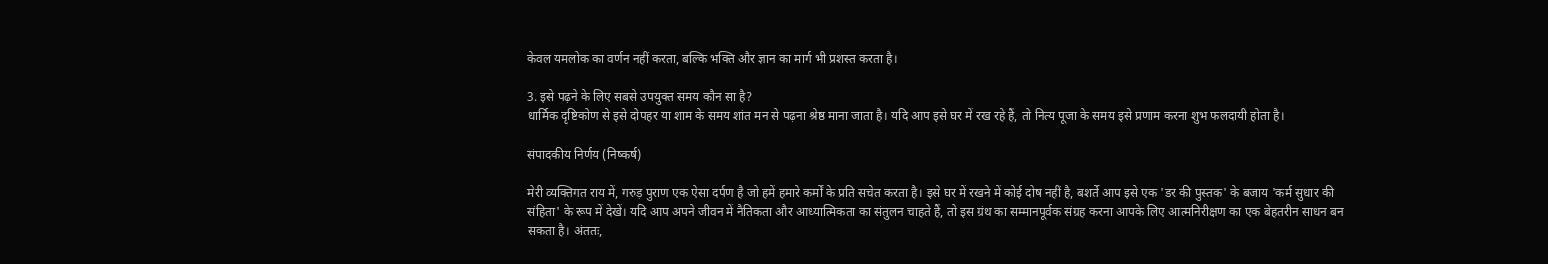केवल यमलोक का वर्णन नहीं करता, बल्कि भक्ति और ज्ञान का मार्ग भी प्रशस्त करता है।

3. इसे पढ़ने के लिए सबसे उपयुक्त समय कौन सा है?
धार्मिक दृष्टिकोण से इसे दोपहर या शाम के समय शांत मन से पढ़ना श्रेष्ठ माना जाता है। यदि आप इसे घर में रख रहे हैं, तो नित्य पूजा के समय इसे प्रणाम करना शुभ फलदायी होता है।

संपादकीय निर्णय (निष्कर्ष)

मेरी व्यक्तिगत राय में, गरुड़ पुराण एक ऐसा दर्पण है जो हमें हमारे कर्मों के प्रति सचेत करता है। इसे घर में रखने में कोई दोष नहीं है, बशर्ते आप इसे एक 'डर की पुस्तक' के बजाय 'कर्म सुधार की संहिता' के रूप में देखें। यदि आप अपने जीवन में नैतिकता और आध्यात्मिकता का संतुलन चाहते हैं, तो इस ग्रंथ का सम्मानपूर्वक संग्रह करना आपके लिए आत्मनिरीक्षण का एक बेहतरीन साधन बन सकता है। अंततः,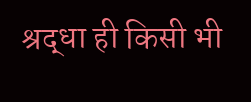श्रद्धा ही किसी भी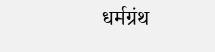धर्मग्रंथ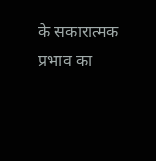के सकारात्मक प्रभाव का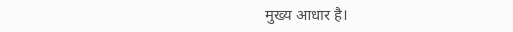मुख्य आधार है।